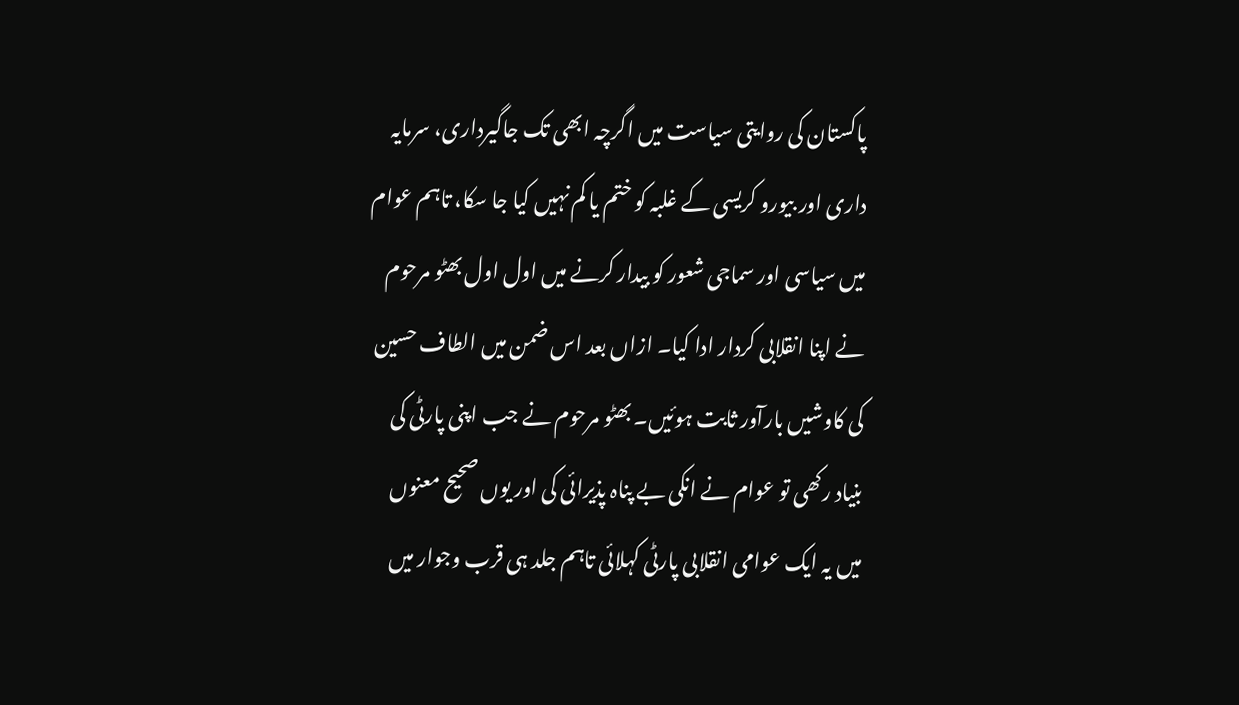پاکستان کی روایتی سیاست میں اگرچہ ابھی تک جاگیرداری، سرمایہ داری اور بیورو کریسی کے غلبہ کو ختم یا کم نہیں کیا جا سکا، تاہم عوام میں سیاسی اور سماجی شعور کو بیدار کرنے میں اول اول بھٹو مرحوم نے اپنا انقلابی کردار ادا کیا۔ ازاں بعد اس ضمن میں الطاف حسین کی کاوشیں بارآور ثابت ہوئیں۔ بھٹو مرحوم نے جب اپنی پارٹی کی بنیاد رکھی تو عوام نے انکی بے پناہ پذیرائی کی اور یوں صحیح معنوں میں یہ ایک عوامی انقلابی پارٹی کہلائی تاہم جلد ہی قرب وجوار میں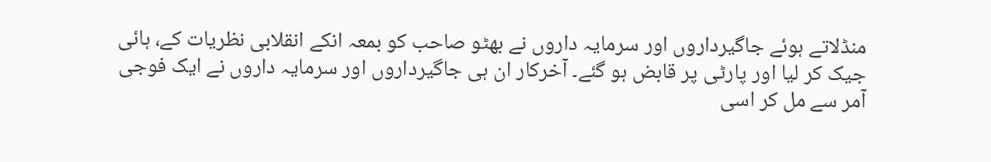منڈلاتے ہوئے جاگیرداروں اور سرمایہ داروں نے بھٹو صاحب کو بمعہ انکے انقلابی نظریات کے، ہائی جیک کر لیا اور پارٹی پر قابض ہو گئے۔ آخرکار ان ہی جاگیرداروں اور سرمایہ داروں نے ایک فوجی آمر سے مل کر اسی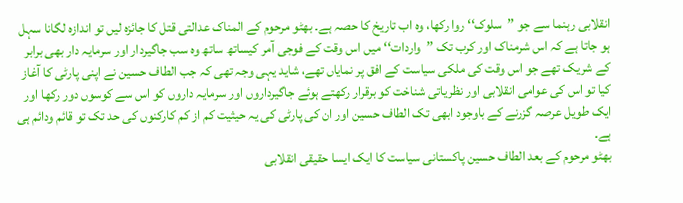انقلابی رہنما سے جو ’’سلوک‘‘ روا رکھا، وہ اب تاریخ کا حصہ ہے۔ بھٹو مرحوم کے المناک عدالتی قتل کا جائزہ لیں تو اندازہ لگانا سہل ہو جاتا ہے کہ اس شرمناک اور کرب تک ’’واردات‘‘ میں اس وقت کے فوجی آمر کیساتھ ساتھ وہ سب جاگیردار اور سرمایہ دار بھی برابر کے شریک تھے جو اس وقت کی ملکی سیاست کے افق پر نمایاں تھے، شاید یہی وجہ تھی کہ جب الطاف حسین نے اپنی پارٹی کا آغاز کیا تو اس کی عوامی انقلابی اور نظریاتی شناخت کو برقرار رکھتے ہوئے جاگیرداروں اور سرمایہ داروں کو اس سے کوسوں دور رکھا اور ایک طویل عرصہ گزرنے کے باوجود ابھی تک الطاف حسین اور ان کی پارٹی کی یہ حیثیت کم از کم کارکنوں کی حد تک تو قائم ودائم ہی ہے۔
بھٹو مرحوم کے بعد الطاف حسین پاکستانی سیاست کا ایک ایسا حقیقی انقلابی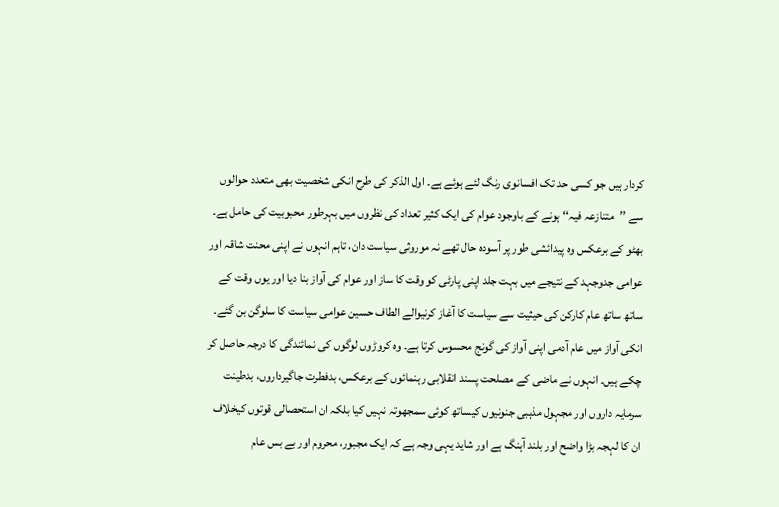کردار ہیں جو کسی حد تک افسانوی رنگ لئے ہوئے ہے۔ اول الذکر کی طرح انکی شخصیت بھی متعدد حوالوں سے ’’متنازعہ فیہ‘‘ ہونے کے باوجود عوام کی ایک کثیر تعداد کی نظروں میں بہرطور محبوبیت کی حامل ہے۔ بھٹو کے برعکس وہ پیدائشی طور پر آسودہ حال تھے نہ موروثی سیاست دان، تاہم انہوں نے اپنی محنت شاقہ اور عوامی جدوجہد کے نتیجے میں بہت جلد اپنی پارٹی کو وقت کا ساز اور عوام کی آواز بنا دیا اور یوں وقت کے ساتھ ساتھ عام کارکن کی حیثیت سے سیاست کا آغاز کرنیوالے الطاف حسین عوامی سیاست کا سلوگن بن گئے۔ انکی آواز میں عام آدمی اپنی آواز کی گونج محسوس کرتا ہے۔ وہ کروڑوں لوگوں کی نمائندگی کا درجہ حاصل کر چکے ہیں۔ انہوں نے ماضی کے مصلحت پسند انقلابی رہنمائوں کے برعکس، بدفطرت جاگیرداروں، بدطینت سرمایہ داروں اور مجہول مذہبی جنونیوں کیساتھ کوئی سمجھوتہ نہیں کیا بلکہ ان استحصالی قوتوں کیخلاف ان کا لہجہ بڑا واضح اور بلند آہنگ ہے اور شاید یہی وجہ ہے کہ ایک مجبور، محروم اور بے بس عام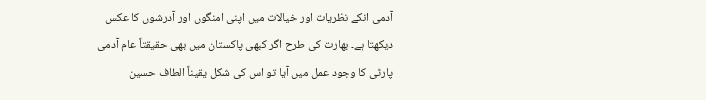آدمی انکے نظریات اور خیالات میں اپنی امنگوں اور آدرشوں کا عکس دیکھتا ہے۔ بھارت کی طرح اگر کبھی پاکستان میں بھی حقیقتاً عام آدمی پارٹی کا وجود عمل میں آیا تو اس کی شکل یقیناً الطاف حسین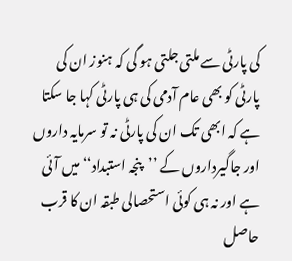کی پارٹی سے ملتی جلتی ہو گی کہ ہنوز ان کی پارٹی کو بھی عام آدمی کی ہی پارٹی کہا جا سکتا ہے کہ ابھی تک ان کی پارٹی نہ تو سرمایہ داروں اور جاگیرداروں کے ’’پنجہ استبداد‘‘ میں آئی ہے اور نہ ہی کوئی استحصالی طبقہ ان کا قرب حاصل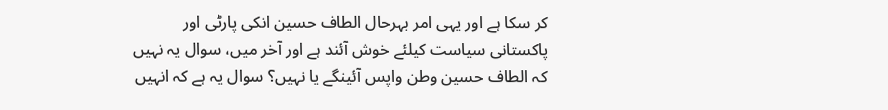کر سکا ہے اور یہی امر بہرحال الطاف حسین انکی پارٹی اور پاکستانی سیاست کیلئے خوش آئند ہے اور آخر میں، سوال یہ نہیں کہ الطاف حسین وطن واپس آئینگے یا نہیں؟ سوال یہ ہے کہ انہیں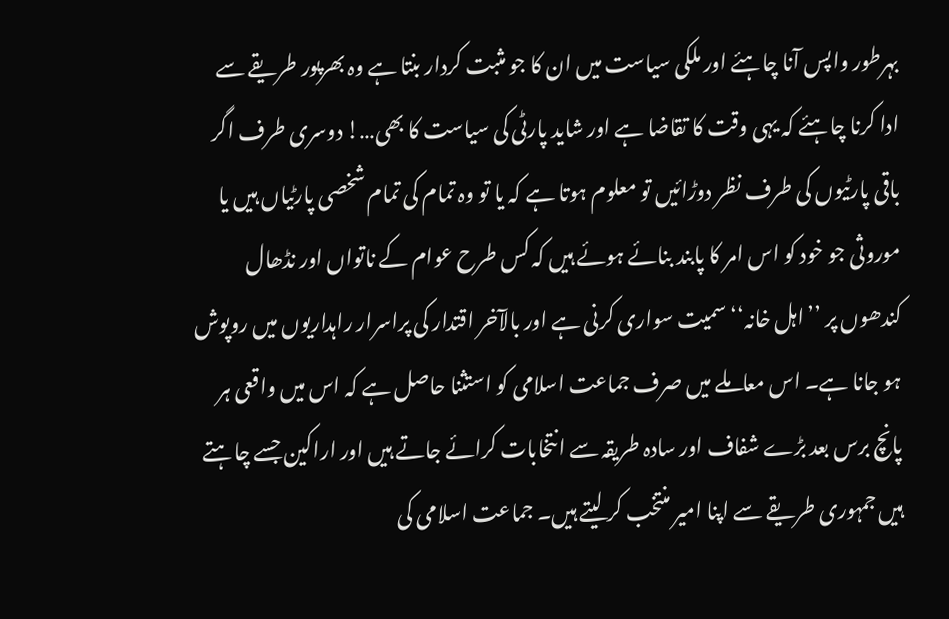بہرطور واپس آنا چاہئے اور ملکی سیاست میں ان کا جو مثبت کردار بنتا ہے وہ بھرپور طریقے سے ادا کرنا چاہئے کہ یہی وقت کا تقاضا ہے اور شاید پارٹی کی سیاست کا بھی…! دوسری طرف اگر باقی پارٹیوں کی طرف نظر دوڑائیں تو معلوم ہوتا ہے کہ یا تو وہ تمام کی تمام شخصی پارٹیاں ہیں یا موروثی جو خود کو اس امر کا پابند بنائے ہوئے ہیں کہ کس طرح عوام کے ناتواں اور نڈھال کندھوں پر ’’اہل خانہ‘‘ سمیت سواری کرنی ہے اور بالآخر اقتدار کی پراسرار راہداریوں میں روپوش ہو جانا ہے۔ اس معاملے میں صرف جماعت اسلامی کو استثنا حاصل ہے کہ اس میں واقعی ہر پانچ برس بعد بڑے شفاف اور سادہ طریقہ سے انتخابات کرائے جاتے ہیں اور اراکین جسے چاہتے ہیں جمہوری طریقے سے اپنا امیر منتخب کر لیتے ہیں۔ جماعت اسلامی کی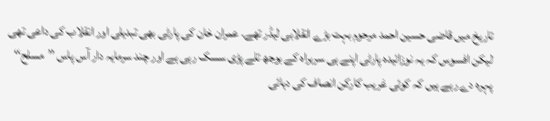تاریخ میں قاضی حسین احمد مرحوم بہت بڑے انقلابی لیڈر تھے۔ عمران خان کی پارٹی بھی تبدیلی اور انقلاب کی داعی تھی لیکن افسوس کہ یہ نوزائیدہ پارٹی اپنے ہی سربراہ کے بوجھ تلے پڑی سسک رہی ہے اور چند سرمایہ دار آس پاس ’’مسلح‘‘ پہرہ دے رہے ہیں کہ کوئی غریب کارکن انصاف کی دہائی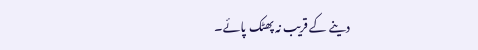دینے کے قریب نہ پھٹک پائے۔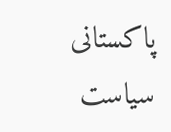پاکستانی سیاست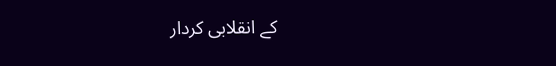کے انقلابی کردار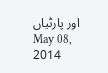اور پارٹیاں
May 08, 2014